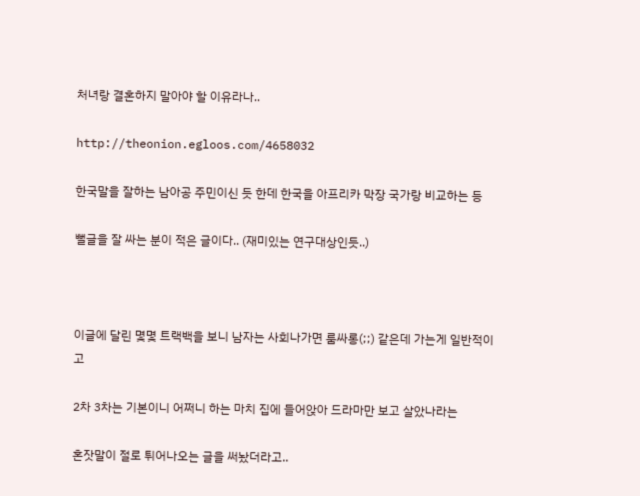처녀랑 결혼하지 말아야 할 이유라나..

http://theonion.egloos.com/4658032

한국말을 잘하는 남아공 주민이신 듯 한데 한국을 아프리카 막장 국가랑 비교하는 등

뻘글을 잘 싸는 분이 적은 글이다.. (재미있는 연구대상인듯..)



이글에 달린 몇몇 트랙백을 보니 남자는 사회나가면 룸싸롱(;;) 같은데 가는게 일반적이고

2차 3차는 기본이니 어쩌니 하는 마치 집에 들어앉아 드라마만 보고 살았나라는

혼잣말이 절로 튀어나오는 글을 써놨더라고..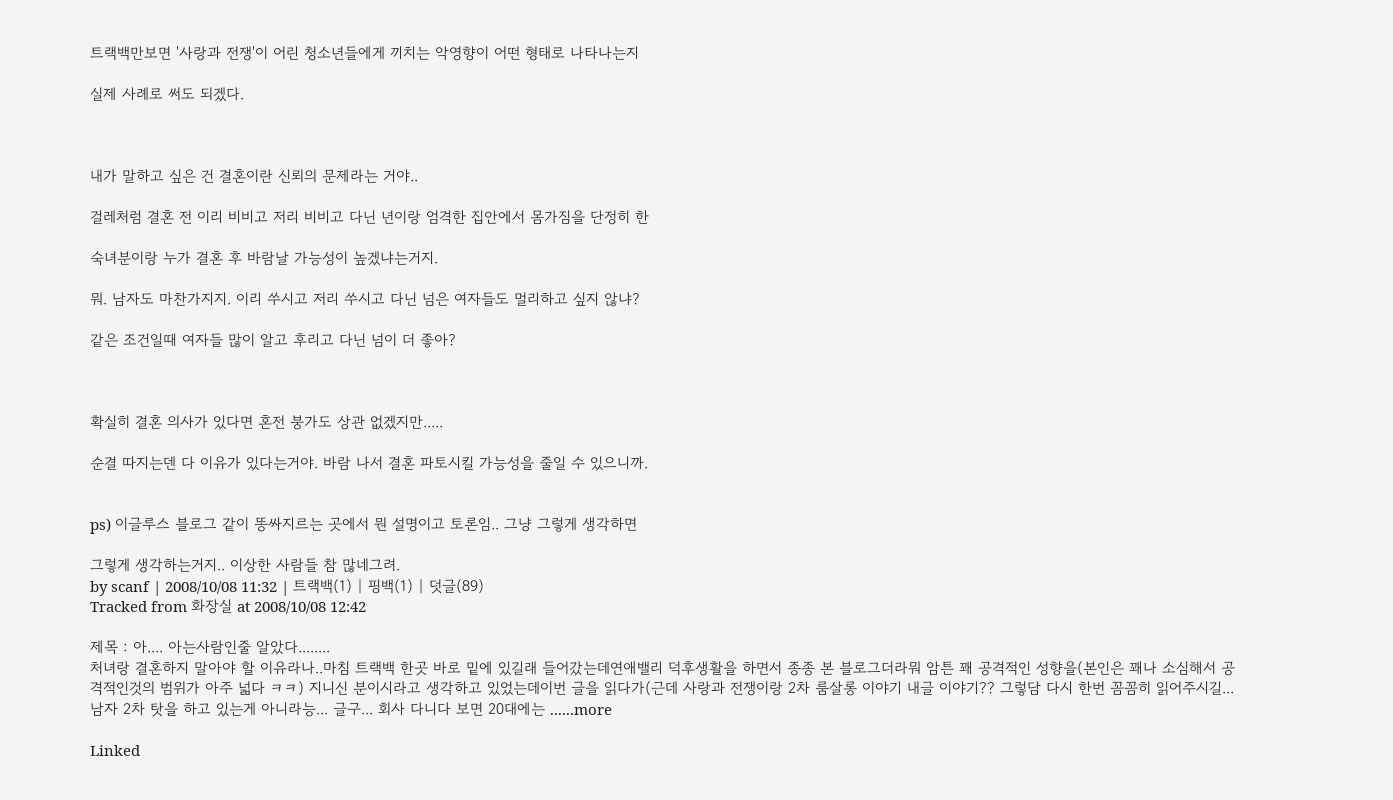트랙백만보면 '사랑과 전쟁'이 어린 청소년들에게 끼치는 악영향이 어떤 형태로 나타나는지

실제 사례로 써도 되겠다.



내가 말하고 싶은 건 결혼이란 신뢰의 문제라는 거야..

걸레처럼 결혼 전 이리 비비고 저리 비비고 다닌 년이랑 엄격한 집안에서 몸가짐을 단정히 한

숙녀분이랑 누가 결혼 후 바람날 가능성이 높겠냐는거지.

뭐. 남자도 마찬가지지. 이리 쑤시고 저리 쑤시고 다닌 넘은 여자들도 멀리하고 싶지 않냐?

같은 조건일때 여자들 많이 알고 후리고 다닌 넘이 더 좋아?



확실히 결혼 의사가 있다면 혼전 붕가도 상관 없겠지만.....

순결 따지는덴 다 이유가 있다는거야. 바람 나서 결혼 파토시킬 가능성을 줄일 수 있으니까.


ps) 이글루스 블로그 같이 똥싸지르는 곳에서 뭔 설명이고 토론임.. 그냥 그렇게 생각하면

그렇게 생각하는거지.. 이상한 사람들 참 많네그려.
by scanf | 2008/10/08 11:32 | 트랙백(1) | 핑백(1) | 덧글(89)
Tracked from 화장실 at 2008/10/08 12:42

제목 : 아.... 아는사람인줄 알았다........
처녀랑 결혼하지 말아야 할 이유라나..마침 트랙백 한곳 바로 밑에 있길래 들어갔는데연애밸리 덕후생활을 하면서 종종 본 블로그더라뭐 암튼 꽤 공격적인 성향을(본인은 꽤나 소심해서 공격적인것의 범위가 아주 넓다 ㅋㅋ) 지니신 분이시라고 생각하고 있었는데이번 글을 읽다가(근데 사랑과 전쟁이랑 2차 룸살롱 이야기 내글 이야기?? 그렇담 다시 한번 꼼꼼히 읽어주시길... 남자 2차 탓을 하고 있는게 아니라능... 글구... 회사 다니다 보면 20대에는 ......more

Linked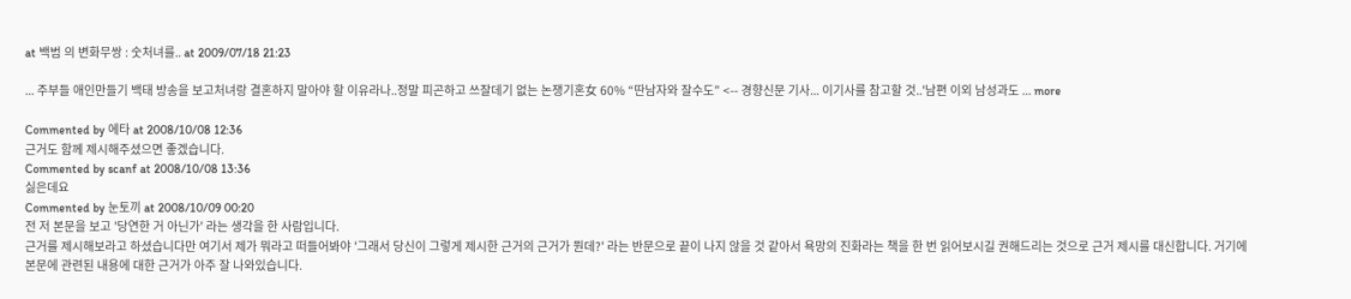at 백범 의 변화무쌍 : 숫처녀를.. at 2009/07/18 21:23

... 주부들 애인만들기 백태 방송을 보고처녀랑 결혼하지 말아야 할 이유라나..정말 피곤하고 쓰잘데기 없는 논쟁기혼女 60% “딴남자와 잘수도” <-- 경향신문 기사... 이기사를 참고할 것..'남편 이외 남성과도 ... more

Commented by 에타 at 2008/10/08 12:36
근거도 함께 제시해주셨으면 좋겠습니다.
Commented by scanf at 2008/10/08 13:36
싫은데요
Commented by 눈토끼 at 2008/10/09 00:20
전 저 본문을 보고 '당연한 거 아닌가' 라는 생각을 한 사람입니다.
근거를 제시해보라고 하셨습니다만 여기서 제가 뭐라고 떠들어봐야 '그래서 당신이 그렇게 제시한 근거의 근거가 뭔데?' 라는 반문으로 끝이 나지 않을 것 같아서 욕망의 진화라는 책을 한 번 읽어보시길 권해드리는 것으로 근거 제시를 대신합니다. 거기에 본문에 관련된 내용에 대한 근거가 아주 잘 나와있습니다.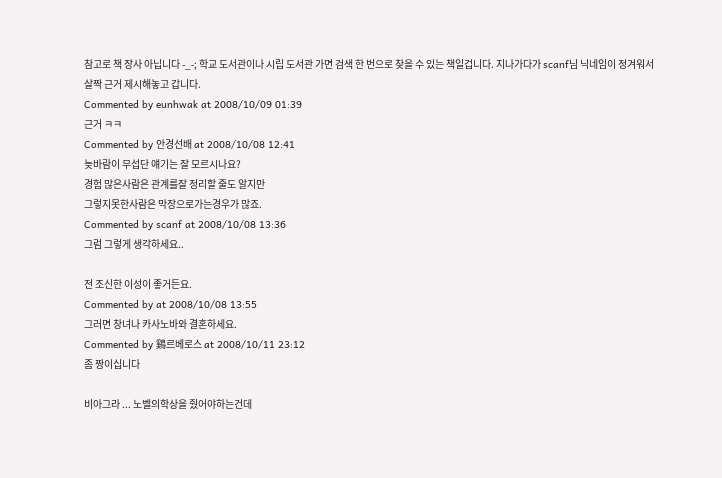참고로 책 장사 아닙니다 -_-; 학교 도서관이나 시립 도서관 가면 검색 한 번으로 찾을 수 있는 책일겁니다. 지나가다가 scanf님 닉네임이 정겨워서 살짝 근거 제시해놓고 갑니다.
Commented by eunhwak at 2008/10/09 01:39
근거 ㅋㅋ
Commented by 안경선배 at 2008/10/08 12:41
늦바람이 무섭단 얘기는 잘 모르시나요?
경험 많은사람은 관계를잘 정리할 줄도 알지만
그렇지못한사람은 막장으로가는경우가 많죠.
Commented by scanf at 2008/10/08 13:36
그럼 그렇게 생각하세요..

전 조신한 이성이 좋거든요.
Commented by at 2008/10/08 13:55
그러면 창녀나 카사노바와 결혼하세요.
Commented by 鷄르베로스 at 2008/10/11 23:12
좀 짱이십니다

비아그라 ... 노벨의학상을 줬어야하는건데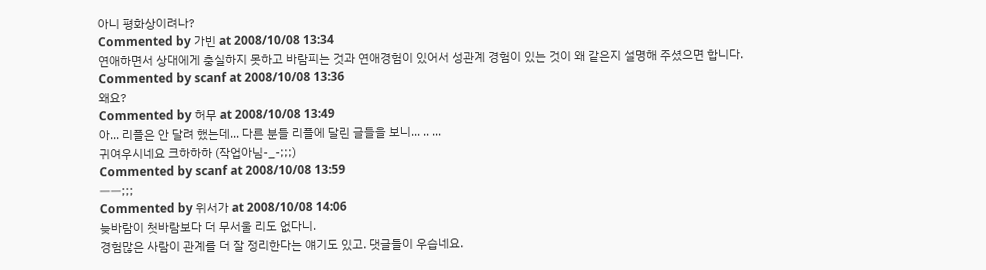아니 평화상이려나?
Commented by 가빈 at 2008/10/08 13:34
연애하면서 상대에게 충실하지 못하고 바람피는 것과 연애경험이 있어서 성관계 경험이 있는 것이 왜 같은지 설명해 주셨으면 합니다.
Commented by scanf at 2008/10/08 13:36
왜요?
Commented by 허무 at 2008/10/08 13:49
아... 리플은 안 달려 했는데... 다른 분들 리플에 달린 글들을 보니... .. ...
귀여우시네요 크하하하 (작업아님-_-;;;)
Commented by scanf at 2008/10/08 13:59
ㅡㅡ;;;
Commented by 위서가 at 2008/10/08 14:06
늦바람이 첫바람보다 더 무서울 리도 없다니.
경험많은 사람이 관계를 더 잘 정리한다는 얘기도 있고. 댓글들이 우습네요.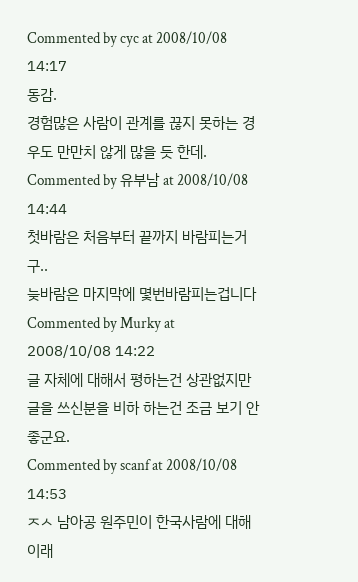Commented by cyc at 2008/10/08 14:17
동감.
경험많은 사람이 관계를 끊지 못하는 경우도 만만치 않게 많을 듯 한데.
Commented by 유부남 at 2008/10/08 14:44
첫바람은 처음부터 끝까지 바람피는거구..
늦바람은 마지막에 몇번바람피는겁니다
Commented by Murky at 2008/10/08 14:22
글 자체에 대해서 평하는건 상관없지만 글을 쓰신분을 비하 하는건 조금 보기 안좋군요.
Commented by scanf at 2008/10/08 14:53
ㅈㅅ 남아공 원주민이 한국사람에 대해 이래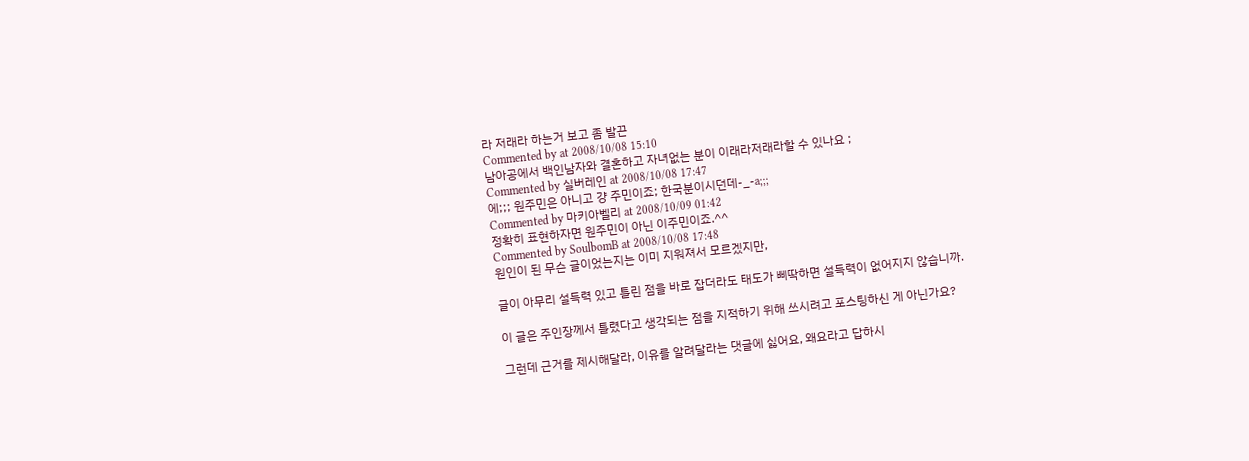라 저래라 하는거 보고 좀 발끈
Commented by at 2008/10/08 15:10
남아공에서 백인남자와 결혼하고 자녀없는 분이 이래라저래라할 수 있나요 ;
Commented by 실버레인 at 2008/10/08 17:47
에;;; 원주민은 아니고 걍 주민이죠; 한국분이시던데-_-a;;;
Commented by 마키아벨리 at 2008/10/09 01:42
정확히 표현하자면 원주민이 아닌 이주민이죠.^^
Commented by SoulbomB at 2008/10/08 17:48
원인이 된 무슨 글이었는지는 이미 지워져서 모르겠지만,

글이 아무리 설득력 있고 틀린 점을 바로 잡더라도 태도가 삐딱하면 설득력이 없어지지 않습니까.

이 글은 주인장께서 틀렸다고 생각되는 점을 지적하기 위해 쓰시려고 포스팅하신 게 아닌가요?

그런데 근거를 제시해달라, 이유를 알려달라는 댓글에 싫어요, 왜요라고 답하시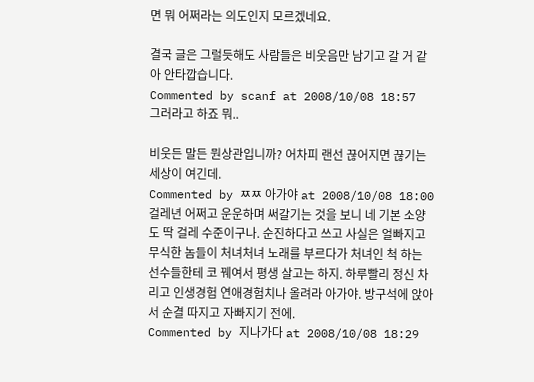면 뭐 어쩌라는 의도인지 모르겠네요.

결국 글은 그럴듯해도 사람들은 비웃음만 남기고 갈 거 같아 안타깝습니다.
Commented by scanf at 2008/10/08 18:57
그러라고 하죠 뭐..

비웃든 말든 뭔상관입니까? 어차피 랜선 끊어지면 끊기는 세상이 여긴데.
Commented by ㅉㅉ 아가야 at 2008/10/08 18:00
걸레년 어쩌고 운운하며 써갈기는 것을 보니 네 기본 소양도 딱 걸레 수준이구나. 순진하다고 쓰고 사실은 얼빠지고 무식한 놈들이 처녀처녀 노래를 부르다가 처녀인 척 하는 선수들한테 코 꿰여서 평생 살고는 하지. 하루빨리 정신 차리고 인생경험 연애경험치나 올려라 아가야. 방구석에 앉아서 순결 따지고 자빠지기 전에.
Commented by 지나가다 at 2008/10/08 18:29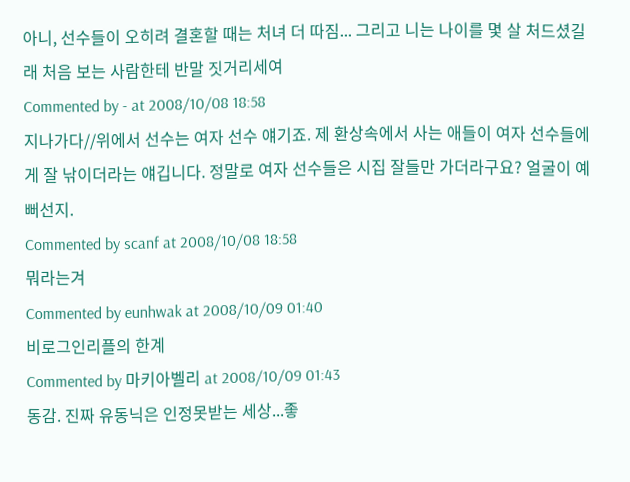아니, 선수들이 오히려 결혼할 때는 처녀 더 따짐... 그리고 니는 나이를 몇 살 처드셨길래 처음 보는 사람한테 반말 짓거리세여
Commented by - at 2008/10/08 18:58
지나가다//위에서 선수는 여자 선수 얘기죠. 제 환상속에서 사는 애들이 여자 선수들에게 잘 낚이더라는 얘깁니다. 정말로 여자 선수들은 시집 잘들만 가더라구요? 얼굴이 예뻐선지.
Commented by scanf at 2008/10/08 18:58
뭐라는겨
Commented by eunhwak at 2008/10/09 01:40
비로그인리플의 한계
Commented by 마키아벨리 at 2008/10/09 01:43
동감. 진짜 유동닉은 인정못받는 세상...좋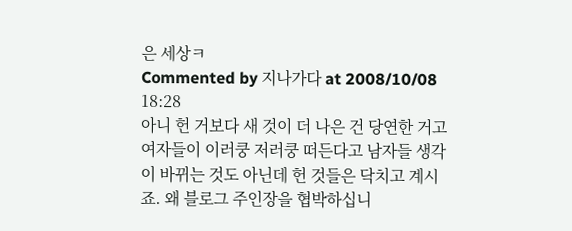은 세상ㅋ
Commented by 지나가다 at 2008/10/08 18:28
아니 헌 거보다 새 것이 더 나은 건 당연한 거고 여자들이 이러쿵 저러쿵 떠든다고 남자들 생각이 바뀌는 것도 아닌데 헌 것들은 닥치고 계시죠. 왜 블로그 주인장을 협박하십니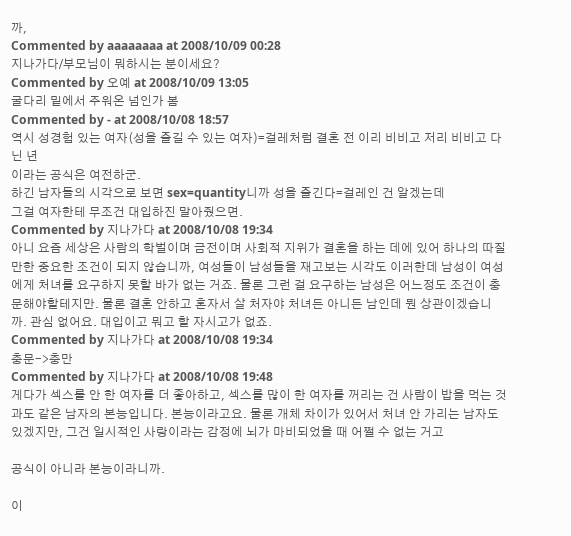까,
Commented by aaaaaaaa at 2008/10/09 00:28
지나가다/부모님이 뭐하시는 분이세요?
Commented by 오예 at 2008/10/09 13:05
굴다리 밑에서 주워온 넘인가 봄
Commented by - at 2008/10/08 18:57
역시 성경험 있는 여자(성을 즐길 수 있는 여자)=걸레처럼 결혼 전 이리 비비고 저리 비비고 다닌 년
이라는 공식은 여전하군.
하긴 남자들의 시각으로 보면 sex=quantity니까 성을 즐긴다=걸레인 건 알겠는데
그걸 여자한테 무조건 대입하진 말아줬으면.
Commented by 지나가다 at 2008/10/08 19:34
아니 요즘 세상은 사람의 학벌이며 금전이며 사회적 지위가 결혼을 하는 데에 있어 하나의 따질만한 중요한 조건이 되지 않습니까, 여성들이 남성들을 재고보는 시각도 이러한데 남성이 여성에게 처녀를 요구하지 못할 바가 없는 거죠. 물론 그런 걸 요구하는 남성은 어느정도 조건이 충문해야할테지만. 물론 결혼 안하고 혼자서 살 처자야 처녀든 아니든 남인데 뭔 상관이겠습니까. 관심 없어요. 대입이고 뭐고 할 자시고가 없죠.
Commented by 지나가다 at 2008/10/08 19:34
충문->충만
Commented by 지나가다 at 2008/10/08 19:48
게다가 섹스를 안 한 여자를 더 좋아하고, 섹스를 많이 한 여자를 꺼리는 건 사람이 밥을 먹는 것과도 같은 남자의 본능입니다. 본능이라고요. 물론 개체 차이가 있어서 처녀 안 가리는 남자도 있겠지만, 그건 일시적인 사랑이라는 감정에 뇌가 마비되었을 때 어쩔 수 없는 거고

공식이 아니라 본능이라니까.

이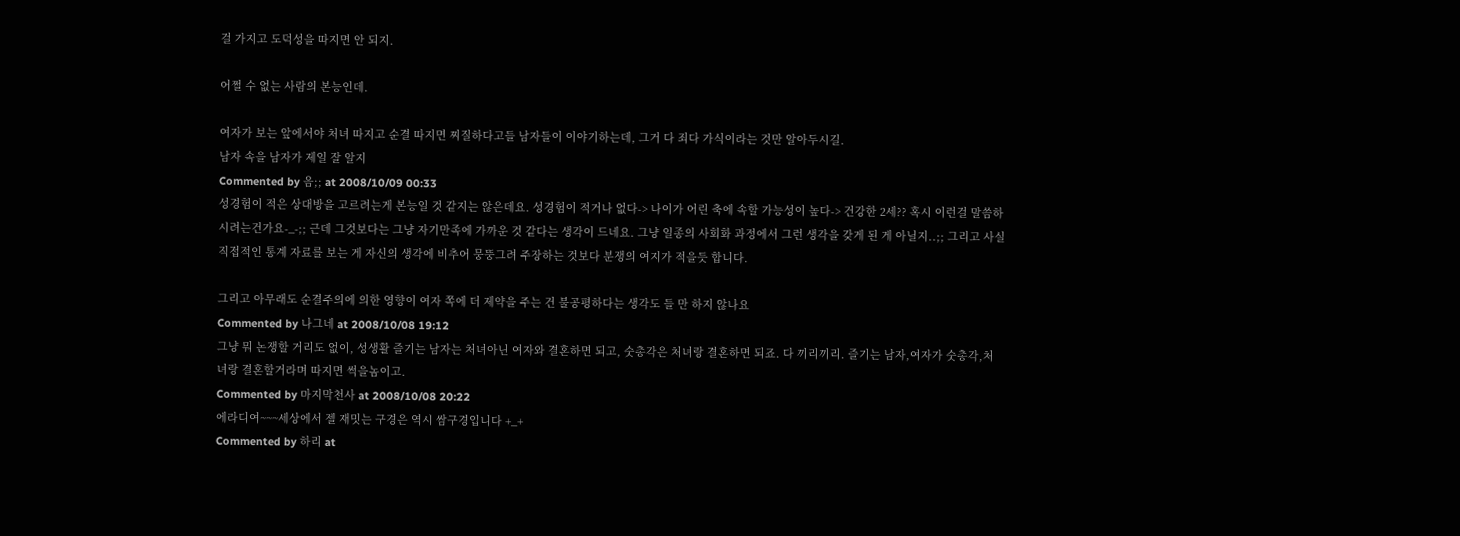걸 가지고 도덕성을 따지면 안 되지.

어쩔 수 없는 사람의 본능인데.

여자가 보는 앞에서야 처녀 따지고 순결 따지면 찌질하다고들 남자들이 이야기하는데, 그거 다 죄다 가식이라는 것만 알아두시길.
남자 속을 남자가 제일 잘 알지
Commented by 음;; at 2008/10/09 00:33
성경험이 적은 상대방을 고르려는게 본능일 것 같지는 않은데요. 성경험이 적거나 없다-> 나이가 어린 축에 속할 가능성이 높다-> 건강한 2세?? 혹시 이런걸 말씀하시려는건가요-_-;; 근데 그것보다는 그냥 자기만족에 가까운 것 같다는 생각이 드네요. 그냥 일종의 사회화 과정에서 그런 생각을 갖게 된 게 아닐지..;; 그리고 사실 직접적인 통계 자료를 보는 게 자신의 생각에 비추어 뭉뚱그려 주장하는 것보다 분쟁의 여지가 적을듯 합니다.

그리고 아무래도 순결주의에 의한 영향이 여자 쪽에 더 제약을 주는 건 불공평하다는 생각도 들 만 하지 않나요
Commented by 나그네 at 2008/10/08 19:12
그냥 뭐 논쟁할 거리도 없이, 성생활 즐기는 남자는 처녀아닌 여자와 결혼하면 되고, 숫총각은 처녀랑 결혼하면 되죠. 다 끼리끼리. 즐기는 남자,여자가 숫총각,처녀랑 결혼할거라며 따지면 썩을놈이고.
Commented by 마지막천사 at 2008/10/08 20:22
에라디여~~~세상에서 젤 재밋는 구경은 역시 쌈구경입니다 +_+
Commented by 하리 at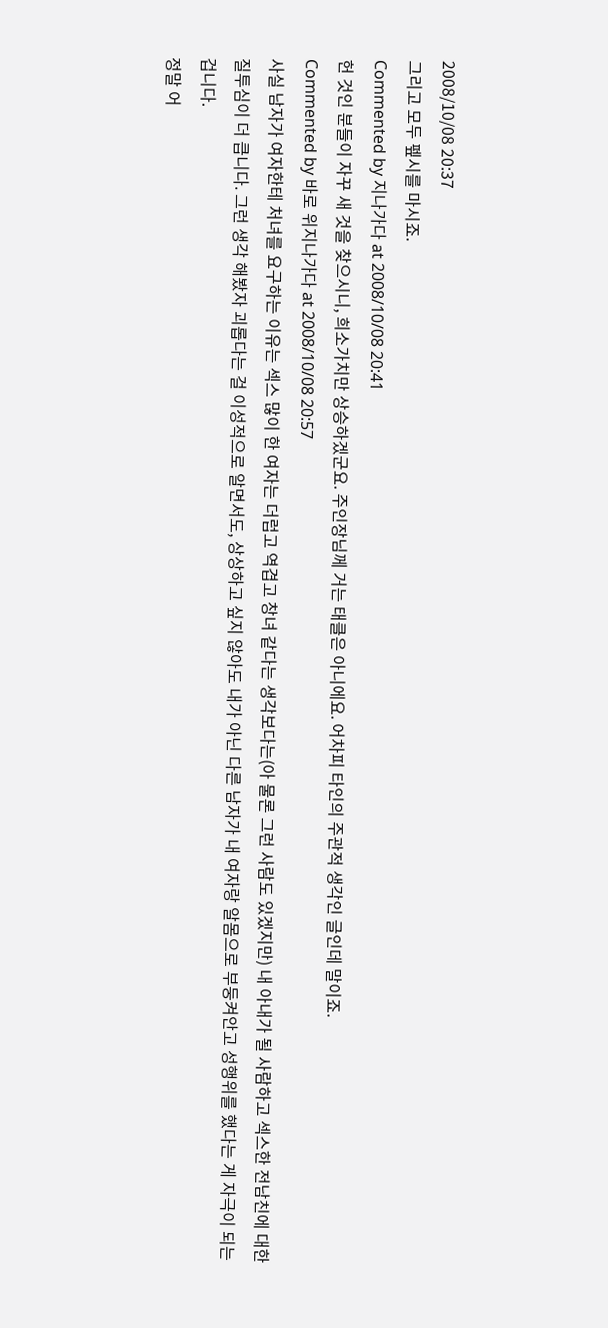2008/10/08 20:37
그리고 모두 펲시를 마시죠.
Commented by 지나가다 at 2008/10/08 20:41
헌 것인 분들이 자꾸 새 것을 찾으시니, 희소가치만 상승하겠군요. 주인장님께 거는 태클은 아니에요. 어차피 타인의 주관적 생각인 글인데 말이죠.
Commented by 바로 위지나가다 at 2008/10/08 20:57
사실 남자가 여자한테 처녀를 요구하는 이유는 섹스 많이 한 여자는 더럽고 역겹고 창녀 같다는 생각보다는(아 물론 그런 사람도 있겠지만) 내 아내가 될 사람하고 섹스한 전남친에 대한 질투심이 더 큽니다. 그런 생각 해봤자 괴롭다는 걸 이성적으로 알면서도, 상상하고 싶지 않아도 내가 아닌 다른 남자가 내 여자랑 알몸으로 부둥켜안고 성행위를 했다는 게 자극이 되는 겁니다.
정말 어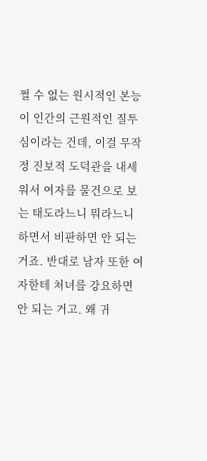쩔 수 없는 원시적인 본능이 인간의 근원적인 질투심이라는 건데, 이걸 무작정 진보적 도덕관을 내세워서 여자를 물건으로 보는 태도라느니 뭐라느니 하면서 비판하면 안 되는 거죠. 반대로 남자 또한 여자한테 처녀를 강요하면 안 되는 거고. 왜 귀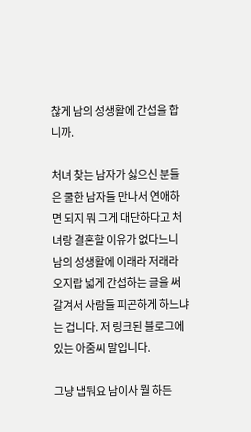찮게 남의 성생활에 간섭을 합니까.

처녀 찾는 남자가 싫으신 분들은 쿨한 남자들 만나서 연애하면 되지 뭐 그게 대단하다고 처녀랑 결혼할 이유가 없다느니 남의 성생활에 이래라 저래라 오지랍 넓게 간섭하는 글을 써갈겨서 사람들 피곤하게 하느냐는 겁니다. 저 링크된 블로그에 있는 아줌씨 말입니다.

그냥 냅둬요 남이사 뭘 하든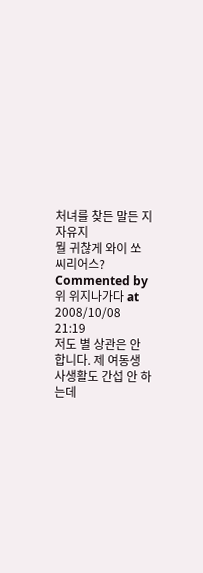처녀를 찾든 말든 지 자유지
뭘 귀찮게 와이 쏘 씨리어스?
Commented by 위 위지나가다 at 2008/10/08 21:19
저도 별 상관은 안 합니다. 제 여동생 사생활도 간섭 안 하는데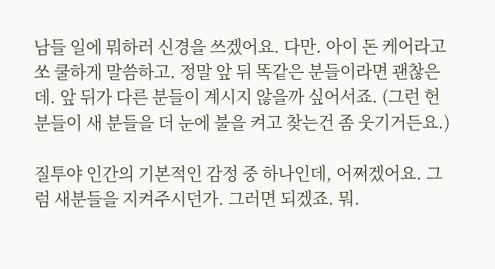남들 일에 뭐하러 신경을 쓰겠어요. 다만. 아이 돈 케어라고 쏘 쿨하게 말씀하고. 정말 앞 뒤 똑같은 분들이라면 괜찮은데. 앞 뒤가 다른 분들이 계시지 않을까 싶어서죠. (그런 헌 분들이 새 분들을 더 눈에 불을 켜고 찾는건 좀 웃기거든요.)

질투야 인간의 기본적인 감정 중 하나인데, 어쩌겠어요. 그럼 새분들을 지켜주시던가. 그러면 되겠죠. 뭐.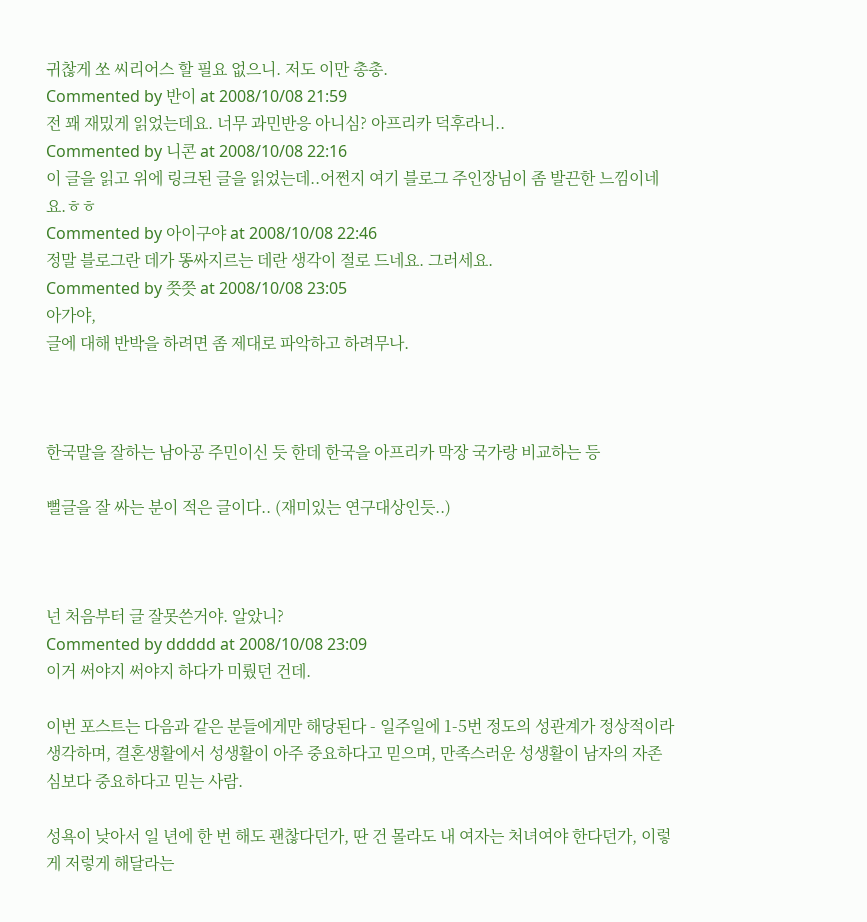귀찮게 쏘 씨리어스 할 필요 없으니. 저도 이만 총총.
Commented by 반이 at 2008/10/08 21:59
전 꽤 재밌게 읽었는데요. 너무 과민반응 아니심? 아프리카 덕후라니..
Commented by 니콘 at 2008/10/08 22:16
이 글을 읽고 위에 링크된 글을 읽었는데..어쩐지 여기 블로그 주인장님이 좀 발끈한 느낌이네요.ㅎㅎ
Commented by 아이구야 at 2008/10/08 22:46
정말 블로그란 데가 똥싸지르는 데란 생각이 절로 드네요. 그러세요.
Commented by 쯧쯧 at 2008/10/08 23:05
아가야,
글에 대해 반박을 하려면 좀 제대로 파악하고 하려무나.



한국말을 잘하는 남아공 주민이신 듯 한데 한국을 아프리카 막장 국가랑 비교하는 등

뻘글을 잘 싸는 분이 적은 글이다.. (재미있는 연구대상인듯..)



넌 처음부터 글 잘못쓴거야. 알았니?
Commented by ddddd at 2008/10/08 23:09
이거 써야지 써야지 하다가 미뤘던 건데.

이번 포스트는 다음과 같은 분들에게만 해당된다 - 일주일에 1-5번 정도의 성관계가 정상적이라 생각하며, 결혼생활에서 성생활이 아주 중요하다고 믿으며, 만족스러운 성생활이 남자의 자존심보다 중요하다고 믿는 사람.

성욕이 낮아서 일 년에 한 번 해도 괜찮다던가, 딴 건 몰라도 내 여자는 처녀여야 한다던가, 이렇게 저렇게 해달라는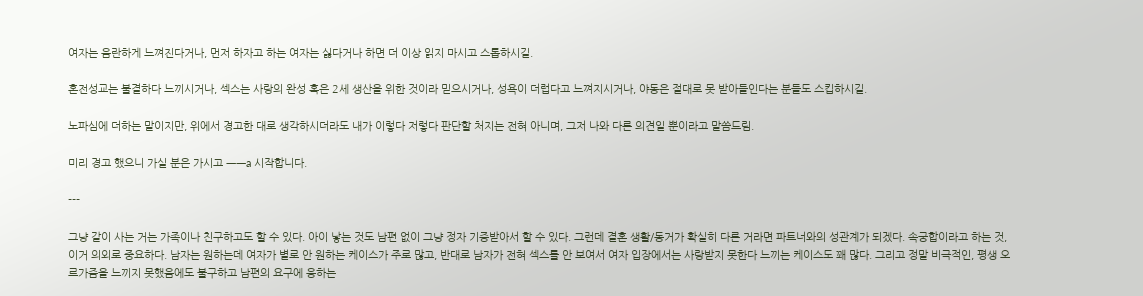여자는 음란하게 느껴진다거나, 먼저 하자고 하는 여자는 싫다거나 하면 더 이상 읽지 마시고 스톱하시길.

혼전성교는 불결하다 느끼시거나, 섹스는 사랑의 완성 혹은 2세 생산을 위한 것이라 믿으시거나, 성욕이 더럽다고 느껴지시거나, 야동은 절대로 못 받아들인다는 분들도 스킵하시길.

노파심에 더하는 말이지만, 위에서 경고한 대로 생각하시더라도 내가 이렇다 저렇다 판단할 처지는 전혀 아니며, 그저 나와 다른 의견일 뿐이라고 말씀드림.

미리 경고 했으니 가실 분은 가시고 ㅡㅡa 시작합니다.

---

그냥 같이 사는 거는 가족이나 친구하고도 할 수 있다. 아이 낳는 것도 남편 없이 그냥 정자 기증받아서 할 수 있다. 그런데 결혼 생활/동거가 확실히 다른 거라면 파트너와의 성관계가 되겠다. 속궁합이라고 하는 것, 이거 의외로 중요하다. 남자는 원하는데 여자가 별로 안 원하는 케이스가 주로 많고, 반대로 남자가 전혀 섹스를 안 보여서 여자 입장에서는 사랑받지 못한다 느끼는 케이스도 꽤 많다. 그리고 정말 비극적인, 평생 오르가즘을 느끼지 못했음에도 불구하고 남편의 요구에 응하는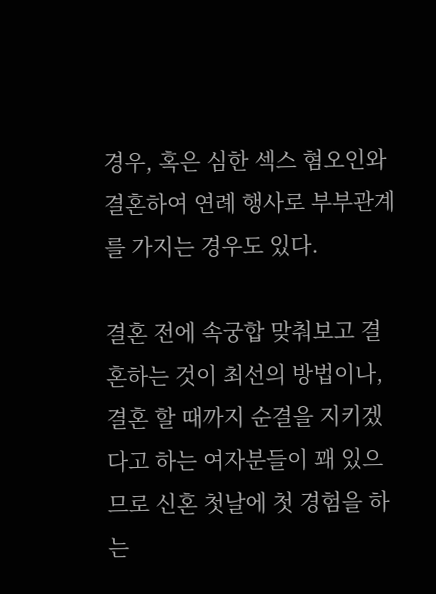경우, 혹은 심한 섹스 혐오인와 결혼하여 연례 행사로 부부관계를 가지는 경우도 있다.

결혼 전에 속궁합 맞춰보고 결혼하는 것이 최선의 방법이나, 결혼 할 때까지 순결을 지키겠다고 하는 여자분들이 꽤 있으므로 신혼 첫날에 첫 경험을 하는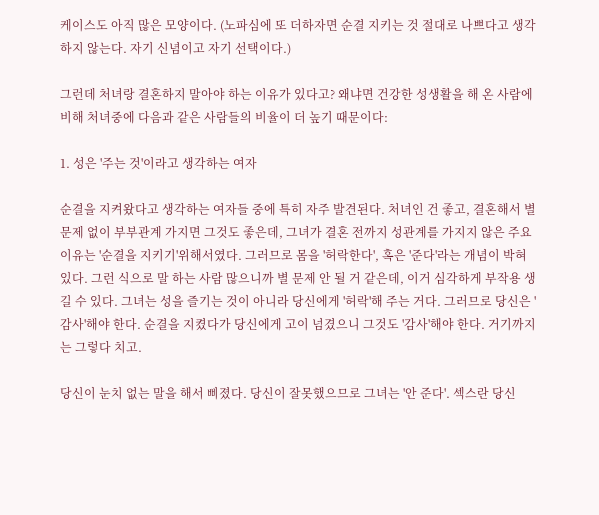케이스도 아직 많은 모양이다. (노파심에 또 더하자면 순결 지키는 것 절대로 나쁘다고 생각하지 않는다. 자기 신념이고 자기 선택이다.)

그런데 처녀랑 결혼하지 말아야 하는 이유가 있다고? 왜냐면 건강한 성생활을 해 온 사람에 비해 처녀중에 다음과 같은 사람들의 비율이 더 높기 때문이다:

1. 성은 '주는 것'이라고 생각하는 여자

순결을 지켜왔다고 생각하는 여자들 중에 특히 자주 발견된다. 처녀인 건 좋고, 결혼해서 별 문제 없이 부부관계 가지면 그것도 좋은데, 그녀가 결혼 전까지 성관계를 가지지 않은 주요 이유는 '순결을 지키기'위해서였다. 그러므로 몸을 '허락한다', 혹은 '준다'라는 개념이 박혀 있다. 그런 식으로 말 하는 사람 많으니까 별 문제 안 될 거 같은데, 이거 심각하게 부작용 생길 수 있다. 그녀는 성을 즐기는 것이 아니라 당신에게 '허락'해 주는 거다. 그러므로 당신은 '감사'해야 한다. 순결을 지켰다가 당신에게 고이 넘겼으니 그것도 '감사'해야 한다. 거기까지는 그렇다 치고.

당신이 눈치 없는 말을 해서 삐졌다. 당신이 잘못했으므로 그녀는 '안 준다'. 섹스란 당신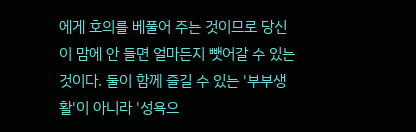에게 호의를 베풀어 주는 것이므로 당신이 맘에 안 들면 얼마든지 뺏어갈 수 있는 것이다. 둘이 함께 즐길 수 있는 '부부생활'이 아니라 '성욕으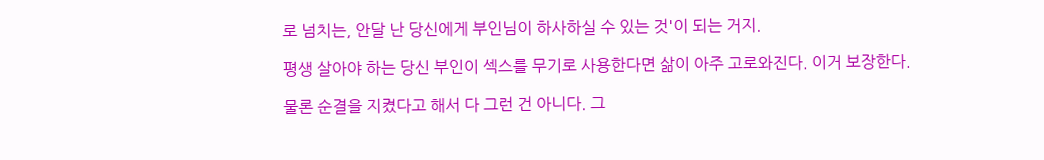로 넘치는, 안달 난 당신에게 부인님이 하사하실 수 있는 것'이 되는 거지.

평생 살아야 하는 당신 부인이 섹스를 무기로 사용한다면 삶이 아주 고로와진다. 이거 보장한다.

물론 순결을 지켰다고 해서 다 그런 건 아니다. 그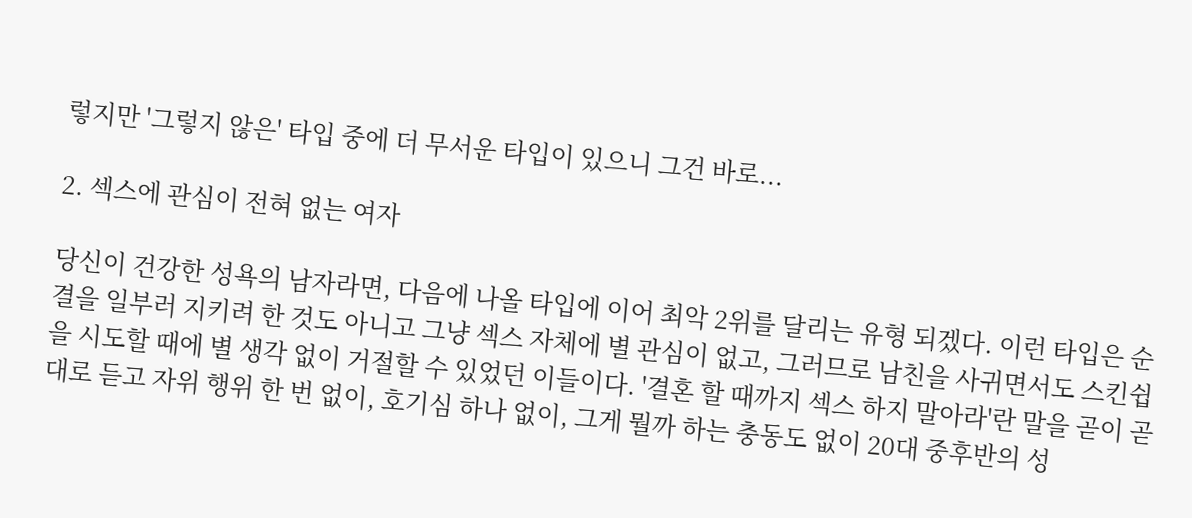렇지만 '그렇지 않은' 타입 중에 더 무서운 타입이 있으니 그건 바로...

2. 섹스에 관심이 전혀 없는 여자

당신이 건강한 성욕의 남자라면, 다음에 나올 타입에 이어 최악 2위를 달리는 유형 되겠다. 이런 타입은 순결을 일부러 지키려 한 것도 아니고 그냥 섹스 자체에 별 관심이 없고, 그러므로 남친을 사귀면서도 스킨쉽을 시도할 때에 별 생각 없이 거절할 수 있었던 이들이다. '결혼 할 때까지 섹스 하지 말아라'란 말을 곧이 곧대로 듣고 자위 행위 한 번 없이, 호기심 하나 없이, 그게 뭘까 하는 충동도 없이 20대 중후반의 성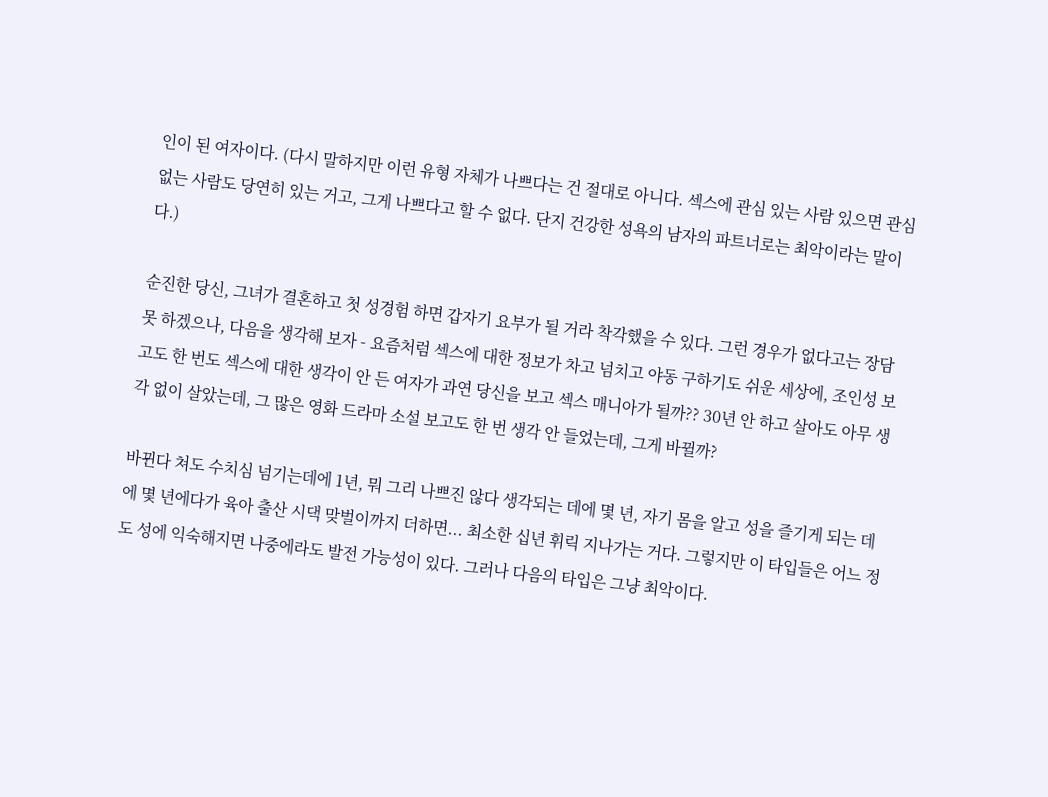인이 된 여자이다. (다시 말하지만 이런 유형 자체가 나쁘다는 건 절대로 아니다. 섹스에 관심 있는 사람 있으면 관심 없는 사람도 당연히 있는 거고, 그게 나쁘다고 할 수 없다. 단지 건강한 성욕의 남자의 파트너로는 최악이라는 말이다.)

순진한 당신, 그녀가 결혼하고 첫 성경험 하면 갑자기 요부가 될 거라 착각했을 수 있다. 그런 경우가 없다고는 장담 못 하겠으나, 다음을 생각해 보자 - 요즘처럼 섹스에 대한 정보가 차고 넘치고 야동 구하기도 쉬운 세상에, 조인성 보고도 한 번도 섹스에 대한 생각이 안 든 여자가 과연 당신을 보고 섹스 매니아가 될까?? 30년 안 하고 살아도 아무 생각 없이 살았는데, 그 많은 영화 드라마 소설 보고도 한 번 생각 안 들었는데, 그게 바뀔까?

바뀐다 쳐도 수치심 넘기는데에 1년, 뭐 그리 나쁘진 않다 생각되는 데에 몇 년, 자기 몸을 알고 성을 즐기게 되는 데에 몇 년에다가 육아 출산 시댁 맞벌이까지 더하면... 최소한 십년 휘릭 지나가는 거다. 그렇지만 이 타입들은 어느 정도 성에 익숙해지면 나중에라도 발전 가능성이 있다. 그러나 다음의 타입은 그냥 최악이다.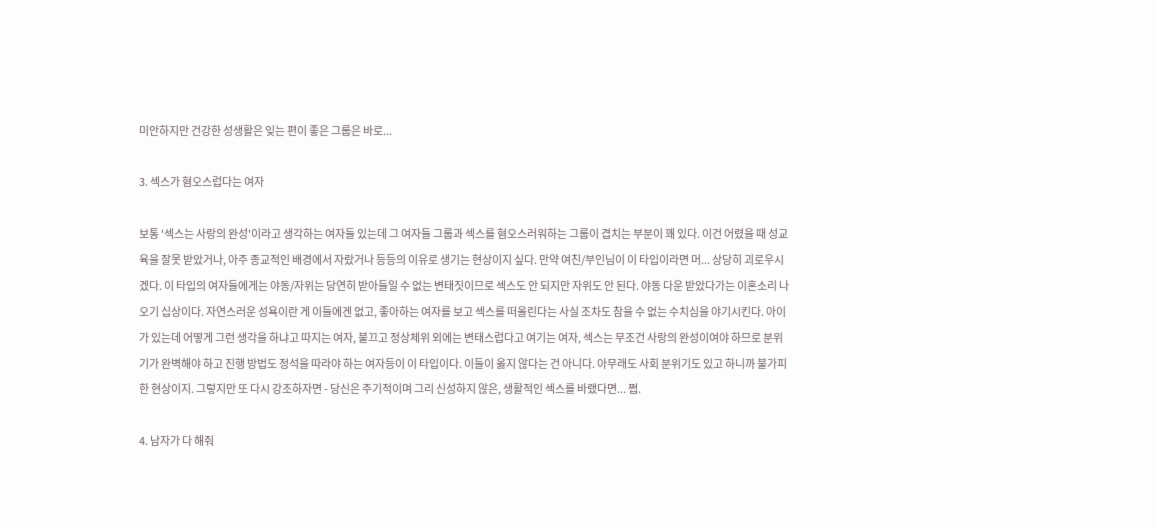미안하지만 건강한 성생활은 잊는 편이 좋은 그룹은 바로...

3. 섹스가 혐오스럽다는 여자

보통 '섹스는 사랑의 완성'이라고 생각하는 여자들 있는데 그 여자들 그룹과 섹스를 혐오스러워하는 그룹이 겹치는 부분이 꽤 있다. 이건 어렸을 때 성교육을 잘못 받았거나, 아주 종교적인 배경에서 자랐거나 등등의 이유로 생기는 현상이지 싶다. 만약 여친/부인님이 이 타입이라면 머... 상당히 괴로우시겠다. 이 타입의 여자들에게는 야동/자위는 당연히 받아들일 수 없는 변태짓이므로 섹스도 안 되지만 자위도 안 된다. 야동 다운 받았다가는 이혼소리 나오기 십상이다. 자연스러운 성욕이란 게 이들에겐 없고, 좋아하는 여자를 보고 섹스를 떠올린다는 사실 조차도 참을 수 없는 수치심을 야기시킨다. 아이가 있는데 어떻게 그런 생각을 하냐고 따지는 여자, 불끄고 정상체위 외에는 변태스럽다고 여기는 여자, 섹스는 무조건 사랑의 완성이여야 하므로 분위기가 완벽해야 하고 진행 방법도 정석을 따라야 하는 여자등이 이 타입이다. 이들이 옳지 않다는 건 아니다. 아무래도 사회 분위기도 있고 하니까 불가피한 현상이지. 그렇지만 또 다시 강조하자면 - 당신은 주기적이며 그리 신성하지 않은, 생활적인 섹스를 바랬다면... 쩝.

4. 남자가 다 해줘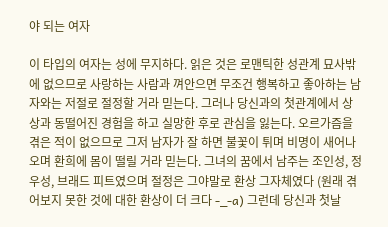야 되는 여자

이 타입의 여자는 성에 무지하다. 읽은 것은 로맨틱한 성관계 묘사밖에 없으므로 사랑하는 사람과 껴안으면 무조건 행복하고 좋아하는 남자와는 저절로 절정할 거라 믿는다. 그러나 당신과의 첫관계에서 상상과 동떨어진 경험을 하고 실망한 후로 관심을 잃는다. 오르가즘을 겪은 적이 없으므로 그저 남자가 잘 하면 불꽃이 튀며 비명이 새어나오며 환희에 몸이 떨릴 거라 믿는다. 그녀의 꿈에서 남주는 조인성, 정우성, 브래드 피트였으며 절정은 그야말로 환상 그자체였다 (원래 겪어보지 못한 것에 대한 환상이 더 크다 -_-a) 그런데 당신과 첫날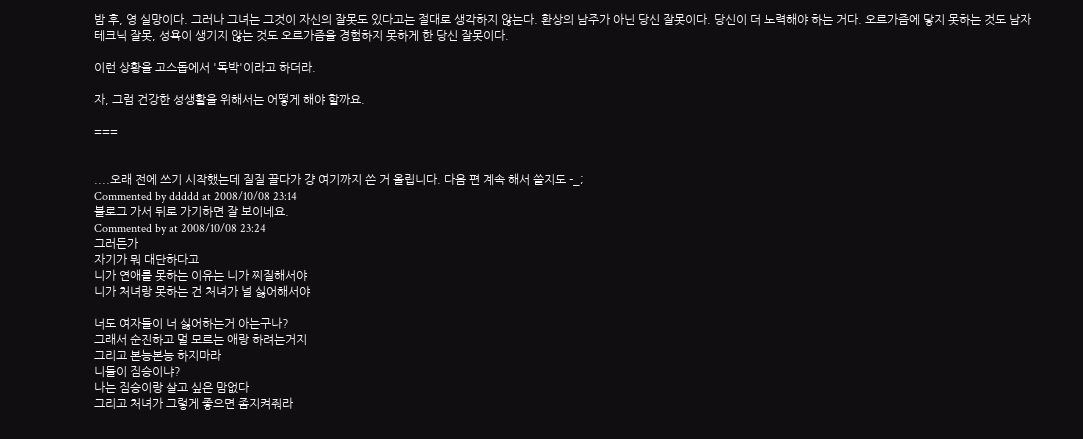밤 후, 영 실망이다. 그러나 그녀는 그것이 자신의 잘못도 있다고는 절대로 생각하지 않는다. 환상의 남주가 아닌 당신 잘못이다. 당신이 더 노력해야 하는 거다. 오르가즘에 닿지 못하는 것도 남자 테크닉 잘못, 성욕이 생기지 않는 것도 오르가즘을 경험하지 못하게 한 당신 잘못이다.

이런 상황을 고스돕에서 '독박'이라고 하더라.

자, 그럼 건강한 성생활을 위해서는 어떻게 해야 할까요.

===


....오래 전에 쓰기 시작했는데 질질 끌다가 걍 여기까지 쓴 거 올립니다. 다음 편 계속 해서 쓸지도 -_;
Commented by ddddd at 2008/10/08 23:14
블로그 가서 뒤로 가기하면 잘 보이네요.
Commented by at 2008/10/08 23:24
그러든가
자기가 뭐 대단하다고
니가 연애를 못하는 이유는 니가 찌질해서야
니가 처녀랑 못하는 건 처녀가 널 싫어해서야

너도 여자들이 너 싫어하는거 아는구나?
그래서 순진하고 멀 모르는 애랑 하려는거지
그리고 본능본능 하지마라
니들이 짐승이냐?
나는 짐승이랑 살고 싶은 맘없다
그리고 처녀가 그렇게 좋으면 좀지켜줘라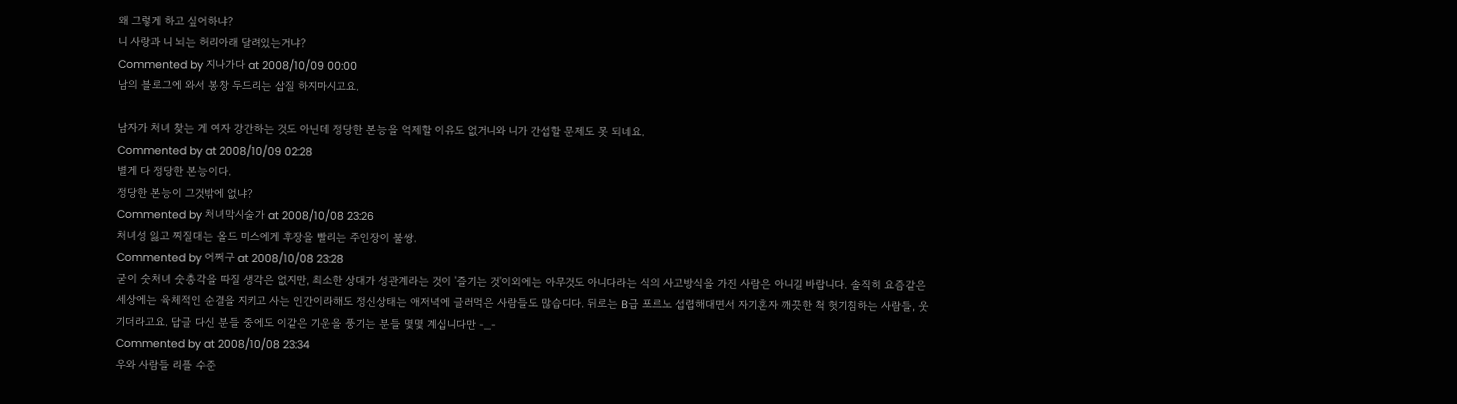왜 그렇게 하고 싶어하냐?
니 사랑과 니 뇌는 허리아래 달려있는거냐?
Commented by 지나가다 at 2008/10/09 00:00
남의 블로그에 와서 봉창 두드리는 삽질 하지마시고요.

남자가 처녀 찾는 게 여자 강간하는 것도 아닌데 정당한 본능을 억제할 이유도 없거니와 니가 간섭할 문제도 못 되네요.
Commented by at 2008/10/09 02:28
별게 다 정당한 본능이다.
정당한 본능이 그것밖에 없냐?
Commented by 처녀막시술가 at 2008/10/08 23:26
처녀성 잃고 찌질대는 올드 미스에게 후장을 빨리는 주인장이 불쌍.
Commented by 어쩌구 at 2008/10/08 23:28
굳이 숫처녀 숫총각을 따질 생각은 없지만, 최소한 상대가 성관계라는 것이 '즐기는 것'이외에는 아무것도 아니다라는 식의 사고방식을 가진 사람은 아니길 바랍니다. 솔직히 요즘같은 세상에는 육체적인 순결을 지키고 사는 인간이라해도 정신상태는 애저녁에 글러먹은 사람들도 많습디다. 뒤로는 B급 포르노 섭렵해대면서 자기혼자 깨끗한 척 헛기침하는 사람들, 웃기더라고요. 답글 다신 분들 중에도 이같은 기운을 풍기는 분들 몇몇 계십니다만 -_-
Commented by at 2008/10/08 23:34
우와 사람들 리플 수준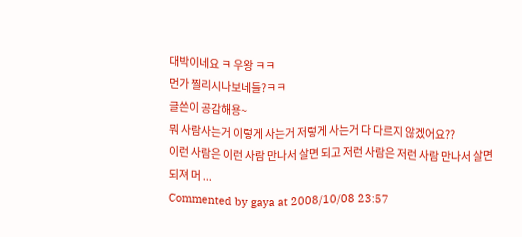대박이네요 ㅋ 우왕 ㅋㅋ
먼가 찔리시나보네들?ㅋㅋ
글쓴이 공감해용~
뭐 사람사는거 이렇게 사는거 저렇게 사는거 다 다르지 않겠어요??
이런 사람은 이런 사람 만나서 살면 되고 저런 사람은 저런 사람 만나서 살면 되져 머 ...
Commented by gaya at 2008/10/08 23:57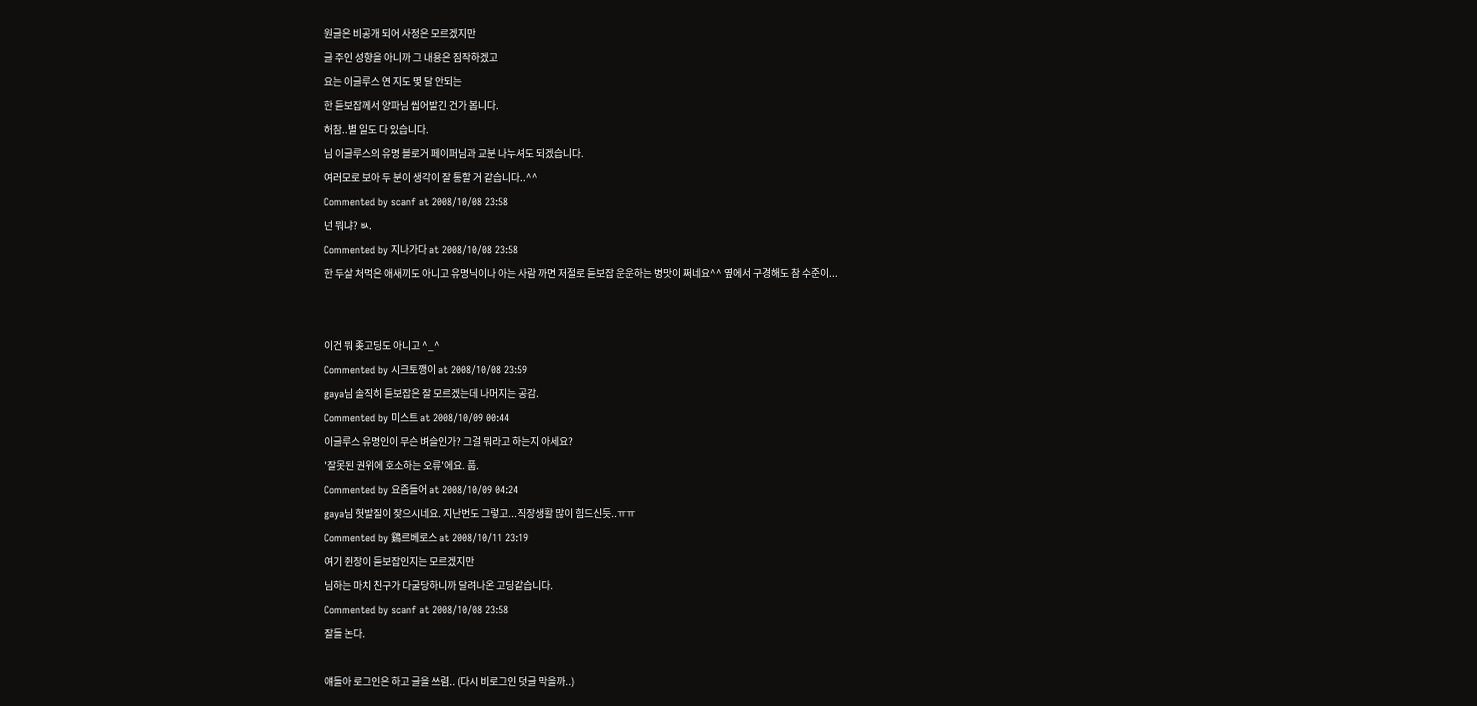원글은 비공개 되어 사정은 모르겠지만
글 주인 성향을 아니까 그 내용은 짐작하겠고
요는 이글루스 연 지도 몇 달 안되는
한 듣보잡께서 양파님 씹어발긴 건가 봅니다.
허참..별 일도 다 있습니다.
님 이글루스의 유명 블로거 페이퍼님과 교분 나누셔도 되겠습니다.
여러모로 보아 두 분이 생각이 잘 통할 거 같습니다..^^
Commented by scanf at 2008/10/08 23:58
넌 뭐냐? ㅄ.
Commented by 지나가다 at 2008/10/08 23:58
한 두살 처먹은 애새끼도 아니고 유명닉이나 아는 사람 까면 저절로 듣보잡 운운하는 병맛이 쩌네요^^ 옆에서 구경해도 참 수준이...


이건 뭐 좆고딩도 아니고 ^_^
Commented by 시크토깽이 at 2008/10/08 23:59
gaya님 솔직히 듣보잡은 잘 모르겠는데 나머지는 공감.
Commented by 미스트 at 2008/10/09 00:44
이글루스 유명인이 무슨 벼슬인가? 그걸 뭐라고 하는지 아세요?
'잘못된 권위에 호소하는 오류'에요. 풉.
Commented by 요즘들어 at 2008/10/09 04:24
gaya님 헛발질이 잦으시네요. 지난번도 그렇고...직장생활 많이 힘드신듯..ㅠㅠ
Commented by 鷄르베로스 at 2008/10/11 23:19
여기 쥔장이 듣보잡인지는 모르겠지만
님하는 마치 친구가 다굴당하니까 달려나온 고딩같습니다.
Commented by scanf at 2008/10/08 23:58
잘들 논다.

얘들아 로그인은 하고 글을 쓰렴.. (다시 비로그인 덧글 막을까..)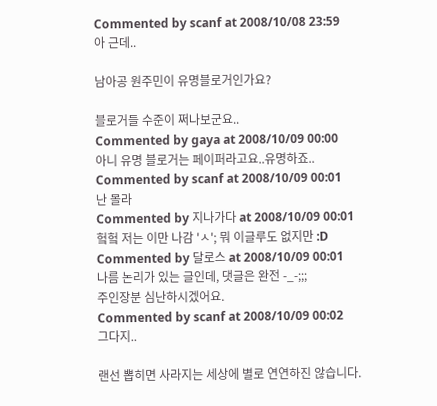Commented by scanf at 2008/10/08 23:59
아 근데..

남아공 원주민이 유명블로거인가요?

블로거들 수준이 쩌나보군요..
Commented by gaya at 2008/10/09 00:00
아니 유명 블로거는 페이퍼라고요..유명하죠..
Commented by scanf at 2008/10/09 00:01
난 몰라
Commented by 지나가다 at 2008/10/09 00:01
헠헠 저는 이만 나감 'ㅅ'; 뭐 이글루도 없지만 :D
Commented by 달로스 at 2008/10/09 00:01
나름 논리가 있는 글인데, 댓글은 완전 -_-;;;
주인장분 심난하시겠어요.
Commented by scanf at 2008/10/09 00:02
그다지..

랜선 뽑히면 사라지는 세상에 별로 연연하진 않습니다.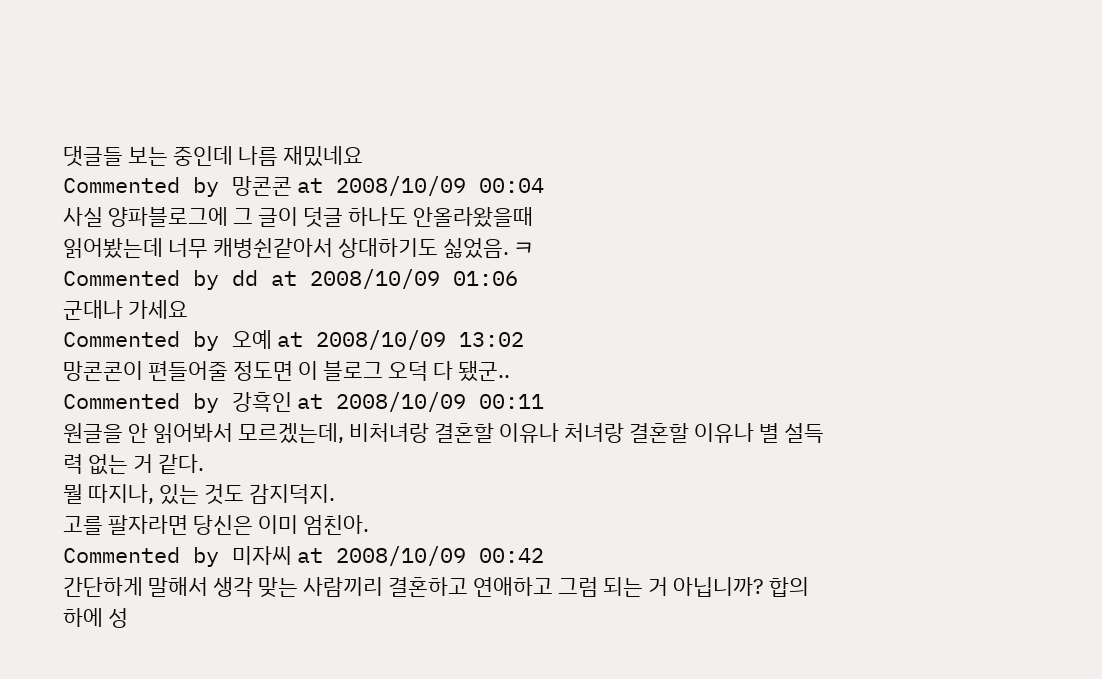댓글들 보는 중인데 나름 재밌네요
Commented by 망콘콘 at 2008/10/09 00:04
사실 양파블로그에 그 글이 덧글 하나도 안올라왔을때
읽어봤는데 너무 캐병쉰같아서 상대하기도 싫었음. ㅋ
Commented by dd at 2008/10/09 01:06
군대나 가세요
Commented by 오예 at 2008/10/09 13:02
망콘콘이 편들어줄 정도면 이 블로그 오덕 다 됐군..
Commented by 강흑인 at 2008/10/09 00:11
원글을 안 읽어봐서 모르겠는데, 비처녀랑 결혼할 이유나 처녀랑 결혼할 이유나 별 설득력 없는 거 같다.
뭘 따지나, 있는 것도 감지덕지.
고를 팔자라면 당신은 이미 엄친아.
Commented by 미자씨 at 2008/10/09 00:42
간단하게 말해서 생각 맞는 사람끼리 결혼하고 연애하고 그럼 되는 거 아닙니까? 합의 하에 성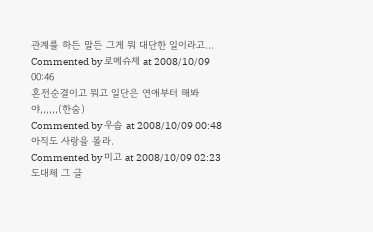관계를 하든 말든 그게 뭐 대단한 일이라고...
Commented by 로메슈제 at 2008/10/09 00:46
혼전순결이고 뭐고 일단은 연애부터 해봐야,,,,,,(한숨)
Commented by 우솝 at 2008/10/09 00:48
아직도 사랑을 몰라.
Commented by 미고 at 2008/10/09 02:23
도대체 그 글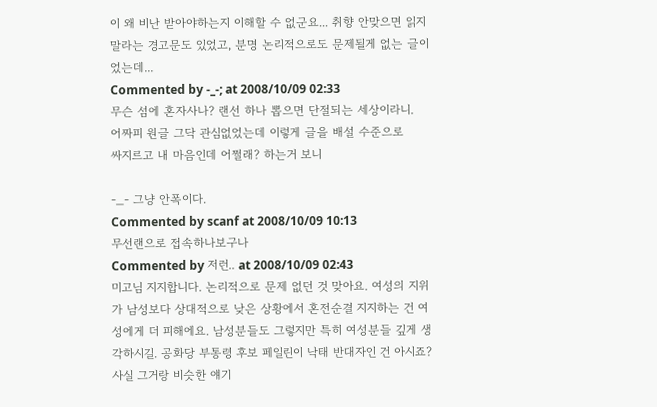이 왜 비난 받아야하는지 이해할 수 없군요... 취향 안맞으면 읽지 말라는 경고문도 있었고, 분명 논리적으로도 문제될게 없는 글이었는데...
Commented by -_-; at 2008/10/09 02:33
무슨 섬에 혼자사나? 랜선 하나 뽑으면 단절되는 세상이라니.
어짜피 원글 그닥 관심없었는데 이렇게 글을 배설 수준으로
싸지르고 내 마음인데 어쩔래? 하는거 보니

-_- 그냥 안폭이다.
Commented by scanf at 2008/10/09 10:13
무선랜으로 접속하나보구나
Commented by 저런.. at 2008/10/09 02:43
미고님 지지합니다. 논리적으로 문제 없던 것 맞아요. 여성의 지위가 남성보다 상대적으로 낮은 상황에서 혼전순결 지지하는 건 여성에게 더 피해에요. 남성분들도 그렇지만 특히 여성분들 깊게 생각하시길. 공화당 부통령 후보 페일린이 낙태 반대자인 건 아시죠? 사실 그거랑 비슷한 얘기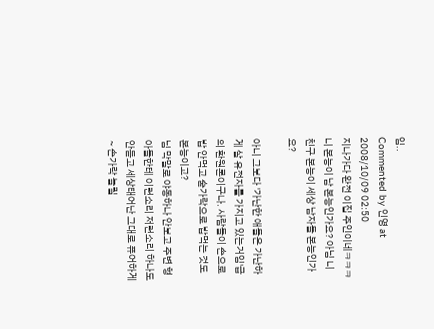임..
Commented by 인영 at 2008/10/09 02:50
지나가다 완전 이집 주인이네ㅋㅋㅋ
니 본능이 남 본능인가요? 아님 니 친구 본능이 세상 남자들 본능인가요?

아니 그보다 '가난한 애들은 가난하게 살 유전자를 가지고 있는거임'급의 환원론이구나. 사람들이 손으로 밥 안먹고 숟가락으로 밥먹는 것도 본능이고?
님 막말로 야동하나 안보고 주변 형아들한테 이런소리 저런소리 하나도 안듣고 세상태어난 그대로 퓨어하게~ 손가락 놀릴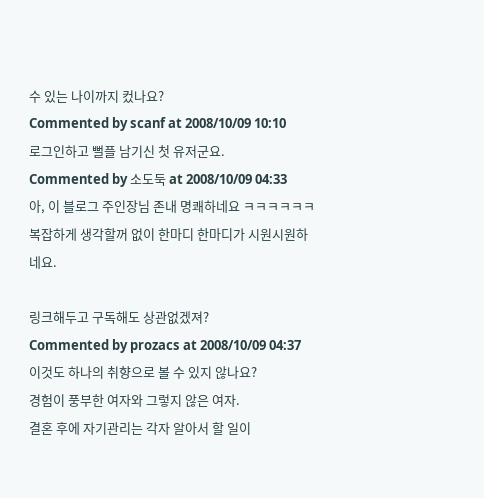수 있는 나이까지 컸나요?
Commented by scanf at 2008/10/09 10:10
로그인하고 뻘플 남기신 첫 유저군요.
Commented by 소도둑 at 2008/10/09 04:33
아, 이 블로그 주인장님 존내 명쾌하네요 ㅋㅋㅋㅋㅋㅋ
복잡하게 생각할꺼 없이 한마디 한마디가 시원시원하네요.

링크해두고 구독해도 상관없겠져?
Commented by prozacs at 2008/10/09 04:37
이것도 하나의 취향으로 볼 수 있지 않나요?
경험이 풍부한 여자와 그렇지 않은 여자.
결혼 후에 자기관리는 각자 알아서 할 일이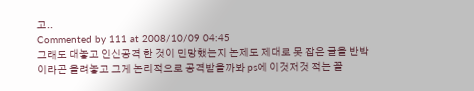고..
Commented by 111 at 2008/10/09 04:45
그래도 대놓고 인신공격 한 것이 민망했는지 논제도 제대로 못 잡은 글을 반박이라곤 올려놓고 그게 논리적으로 공격받을까봐 ps에 이것저것 적는 꼴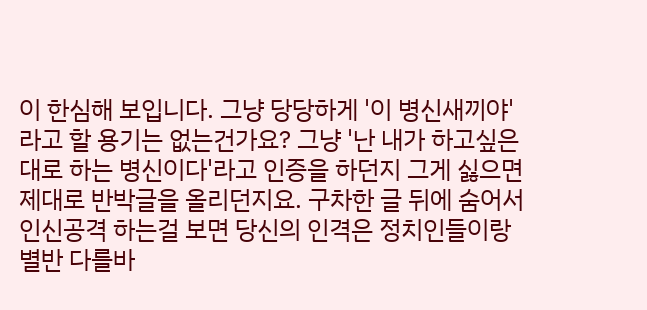이 한심해 보입니다. 그냥 당당하게 '이 병신새끼야'라고 할 용기는 없는건가요? 그냥 '난 내가 하고싶은대로 하는 병신이다'라고 인증을 하던지 그게 싫으면 제대로 반박글을 올리던지요. 구차한 글 뒤에 숨어서 인신공격 하는걸 보면 당신의 인격은 정치인들이랑 별반 다를바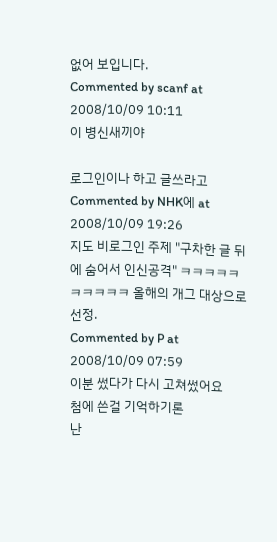없어 보입니다.
Commented by scanf at 2008/10/09 10:11
이 병신새끼야

로그인이나 하고 글쓰라고
Commented by NHK에 at 2008/10/09 19:26
지도 비로그인 주제 "구차한 글 뒤에 숨어서 인신공격" ㅋㅋㅋㅋㅋㅋㅋㅋㅋㅋ 올해의 개그 대상으로 선정.
Commented by P at 2008/10/09 07:59
이분 썼다가 다시 고쳐썼어요
첨에 쓴걸 기억하기론
난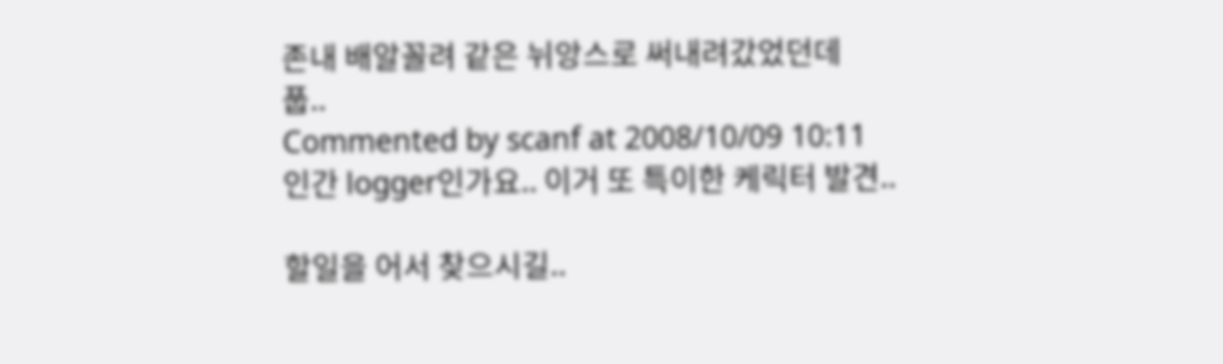존내 배알꼴려 같은 뉘앙스로 써내려갔었던데
풉..
Commented by scanf at 2008/10/09 10:11
인간 logger인가요.. 이거 또 특이한 케릭터 발견..

할일을 어서 찾으시길..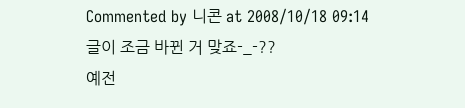Commented by 니콘 at 2008/10/18 09:14
글이 조금 바뀐 거 맞죠-_-??
예전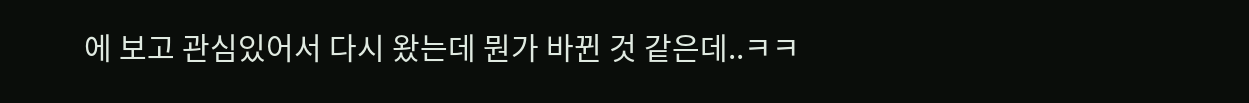에 보고 관심있어서 다시 왔는데 뭔가 바뀐 것 같은데..ㅋㅋ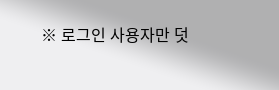※ 로그인 사용자만 덧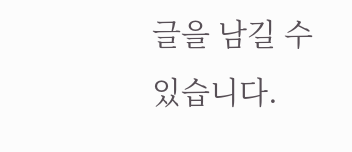글을 남길 수 있습니다.